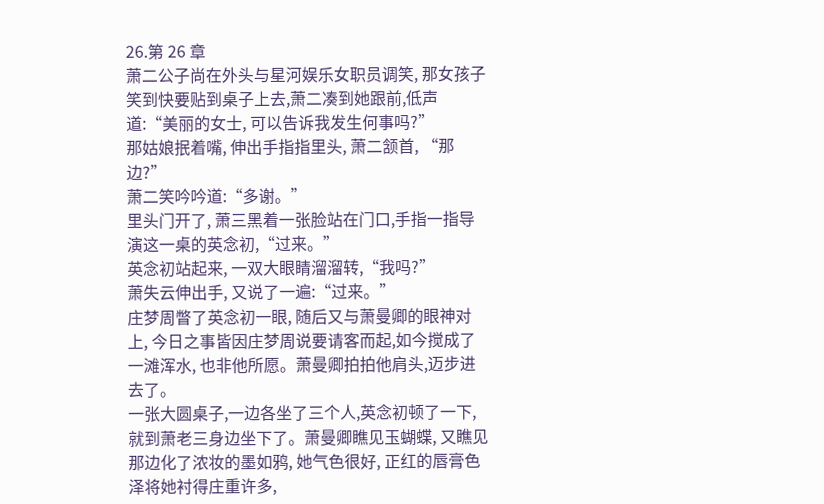26.第 26 章
萧二公子尚在外头与星河娱乐女职员调笑, 那女孩子笑到快要贴到桌子上去,萧二凑到她跟前,低声道:“美丽的女士, 可以告诉我发生何事吗?”
那姑娘抿着嘴, 伸出手指指里头, 萧二颔首, “那边?”
萧二笑吟吟道:“多谢。”
里头门开了, 萧三黑着一张脸站在门口,手指一指导演这一桌的英念初,“过来。”
英念初站起来, 一双大眼睛溜溜转,“我吗?”
萧失云伸出手, 又说了一遍:“过来。”
庄梦周瞥了英念初一眼, 随后又与萧曼卿的眼神对上, 今日之事皆因庄梦周说要请客而起,如今搅成了一滩浑水, 也非他所愿。萧曼卿拍拍他肩头,迈步进去了。
一张大圆桌子,一边各坐了三个人,英念初顿了一下,就到萧老三身边坐下了。萧曼卿瞧见玉蝴蝶, 又瞧见那边化了浓妆的墨如鸦, 她气色很好, 正红的唇膏色泽将她衬得庄重许多,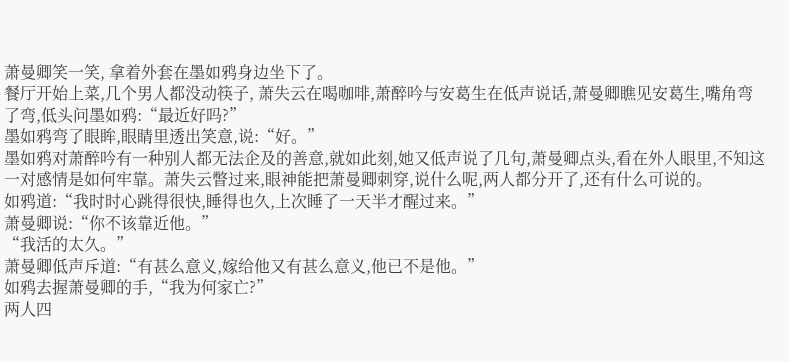萧曼卿笑一笑, 拿着外套在墨如鸦身边坐下了。
餐厅开始上菜,几个男人都没动筷子, 萧失云在喝咖啡,萧醉吟与安葛生在低声说话,萧曼卿瞧见安葛生,嘴角弯了弯,低头问墨如鸦:“最近好吗?”
墨如鸦弯了眼眸,眼睛里透出笑意,说:“好。”
墨如鸦对萧醉吟有一种别人都无法企及的善意,就如此刻,她又低声说了几句,萧曼卿点头,看在外人眼里,不知这一对感情是如何牢靠。萧失云瞥过来,眼神能把萧曼卿刺穿,说什么呢,两人都分开了,还有什么可说的。
如鸦道:“我时时心跳得很快,睡得也久,上次睡了一天半才醒过来。”
萧曼卿说:“你不该靠近他。”
“我活的太久。”
萧曼卿低声斥道:“有甚么意义,嫁给他又有甚么意义,他已不是他。”
如鸦去握萧曼卿的手,“我为何家亡?”
两人四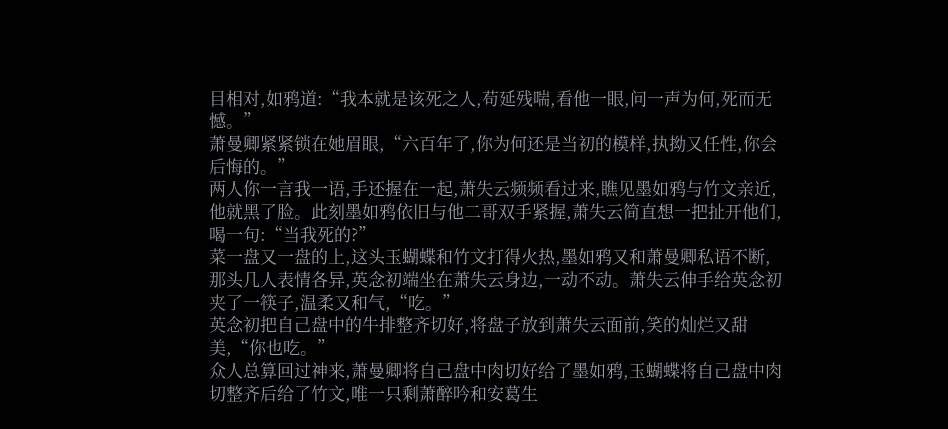目相对,如鸦道:“我本就是该死之人,苟延残喘,看他一眼,问一声为何,死而无憾。”
萧曼卿紧紧锁在她眉眼,“六百年了,你为何还是当初的模样,执拗又任性,你会后悔的。”
两人你一言我一语,手还握在一起,萧失云频频看过来,瞧见墨如鸦与竹文亲近,他就黑了脸。此刻墨如鸦依旧与他二哥双手紧握,萧失云简直想一把扯开他们,喝一句:“当我死的?”
菜一盘又一盘的上,这头玉蝴蝶和竹文打得火热,墨如鸦又和萧曼卿私语不断,那头几人表情各异,英念初端坐在萧失云身边,一动不动。萧失云伸手给英念初夹了一筷子,温柔又和气,“吃。”
英念初把自己盘中的牛排整齐切好,将盘子放到萧失云面前,笑的灿烂又甜美,“你也吃。”
众人总算回过神来,萧曼卿将自己盘中肉切好给了墨如鸦,玉蝴蝶将自己盘中肉切整齐后给了竹文,唯一只剩萧醉吟和安葛生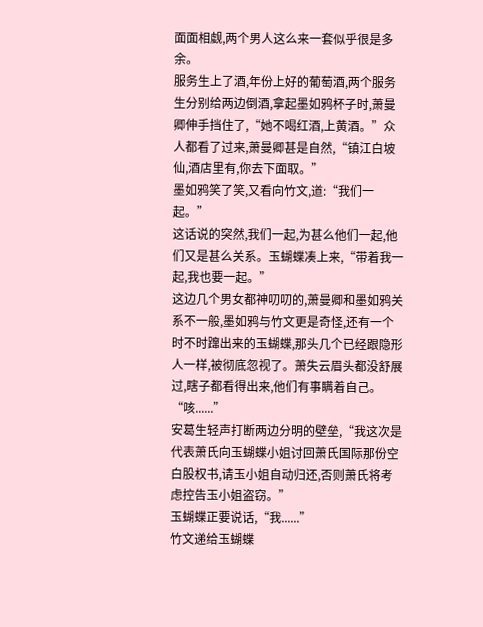面面相觑,两个男人这么来一套似乎很是多余。
服务生上了酒,年份上好的葡萄酒,两个服务生分别给两边倒酒,拿起墨如鸦杯子时,萧曼卿伸手挡住了,“她不喝红酒,上黄酒。”众人都看了过来,萧曼卿甚是自然,“镇江白坡仙,酒店里有,你去下面取。”
墨如鸦笑了笑,又看向竹文,道:“我们一起。”
这话说的突然,我们一起,为甚么他们一起,他们又是甚么关系。玉蝴蝶凑上来,“带着我一起,我也要一起。”
这边几个男女都神叨叨的,萧曼卿和墨如鸦关系不一般,墨如鸦与竹文更是奇怪,还有一个时不时蹿出来的玉蝴蝶,那头几个已经跟隐形人一样,被彻底忽视了。萧失云眉头都没舒展过,瞎子都看得出来,他们有事瞒着自己。
“咳......”
安葛生轻声打断两边分明的壁垒,“我这次是代表萧氏向玉蝴蝶小姐讨回萧氏国际那份空白股权书,请玉小姐自动归还,否则萧氏将考虑控告玉小姐盗窃。”
玉蝴蝶正要说话,“我......”
竹文递给玉蝴蝶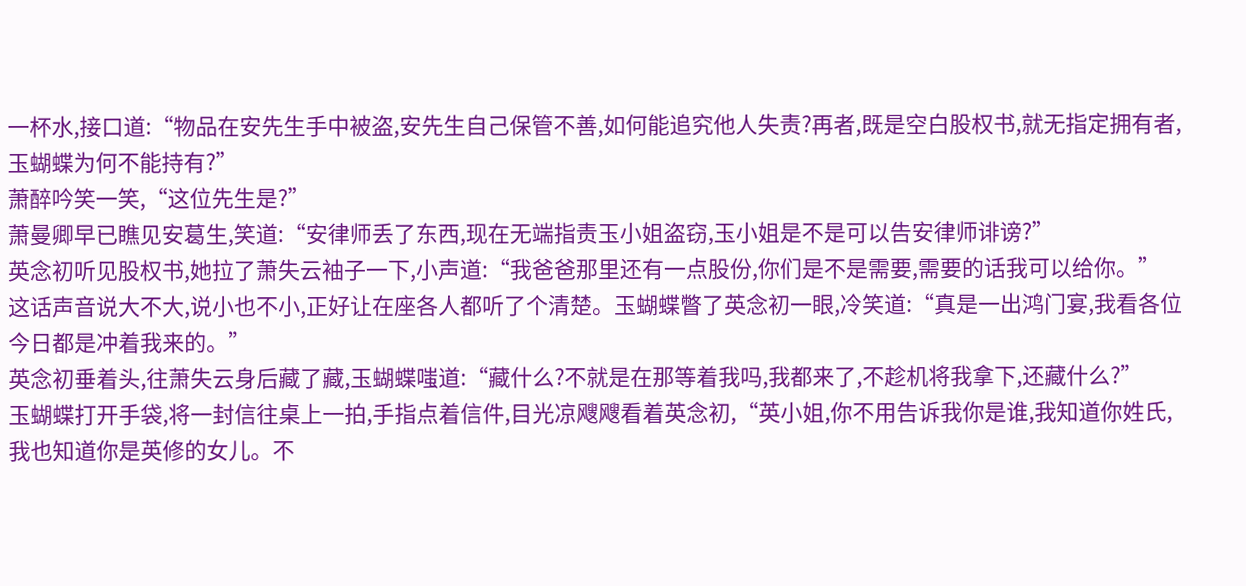一杯水,接口道:“物品在安先生手中被盗,安先生自己保管不善,如何能追究他人失责?再者,既是空白股权书,就无指定拥有者,玉蝴蝶为何不能持有?”
萧醉吟笑一笑,“这位先生是?”
萧曼卿早已瞧见安葛生,笑道:“安律师丢了东西,现在无端指责玉小姐盗窃,玉小姐是不是可以告安律师诽谤?”
英念初听见股权书,她拉了萧失云袖子一下,小声道:“我爸爸那里还有一点股份,你们是不是需要,需要的话我可以给你。”
这话声音说大不大,说小也不小,正好让在座各人都听了个清楚。玉蝴蝶瞥了英念初一眼,冷笑道:“真是一出鸿门宴,我看各位今日都是冲着我来的。”
英念初垂着头,往萧失云身后藏了藏,玉蝴蝶嗤道:“藏什么?不就是在那等着我吗,我都来了,不趁机将我拿下,还藏什么?”
玉蝴蝶打开手袋,将一封信往桌上一拍,手指点着信件,目光凉飕飕看着英念初,“英小姐,你不用告诉我你是谁,我知道你姓氏,我也知道你是英修的女儿。不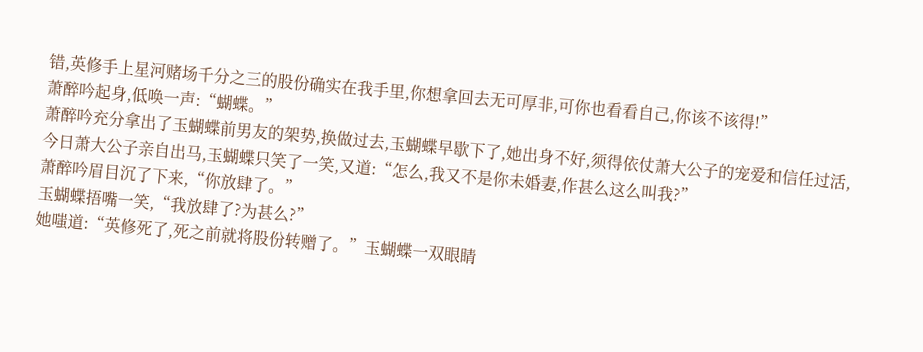错,英修手上星河赌场千分之三的股份确实在我手里,你想拿回去无可厚非,可你也看看自己,你该不该得!”
萧醉吟起身,低唤一声:“蝴蝶。”
萧醉吟充分拿出了玉蝴蝶前男友的架势,换做过去,玉蝴蝶早歇下了,她出身不好,须得依仗萧大公子的宠爱和信任过活,今日萧大公子亲自出马,玉蝴蝶只笑了一笑,又道:“怎么,我又不是你未婚妻,作甚么这么叫我?”
萧醉吟眉目沉了下来,“你放肆了。”
玉蝴蝶捂嘴一笑,“我放肆了?为甚么?”
她嗤道:“英修死了,死之前就将股份转赠了。”玉蝴蝶一双眼睛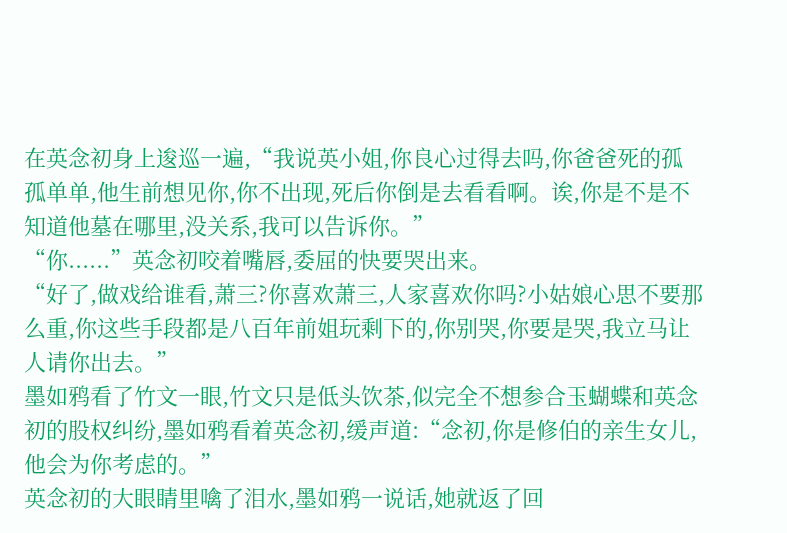在英念初身上逡巡一遍,“我说英小姐,你良心过得去吗,你爸爸死的孤孤单单,他生前想见你,你不出现,死后你倒是去看看啊。诶,你是不是不知道他墓在哪里,没关系,我可以告诉你。”
“你......”英念初咬着嘴唇,委屈的快要哭出来。
“好了,做戏给谁看,萧三?你喜欢萧三,人家喜欢你吗?小姑娘心思不要那么重,你这些手段都是八百年前姐玩剩下的,你别哭,你要是哭,我立马让人请你出去。”
墨如鸦看了竹文一眼,竹文只是低头饮茶,似完全不想参合玉蝴蝶和英念初的股权纠纷,墨如鸦看着英念初,缓声道:“念初,你是修伯的亲生女儿,他会为你考虑的。”
英念初的大眼睛里噙了泪水,墨如鸦一说话,她就返了回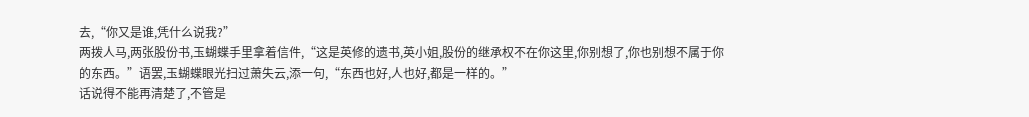去,“你又是谁,凭什么说我?”
两拨人马,两张股份书,玉蝴蝶手里拿着信件,“这是英修的遗书,英小姐,股份的继承权不在你这里,你别想了,你也别想不属于你的东西。”语罢,玉蝴蝶眼光扫过萧失云,添一句,“东西也好,人也好,都是一样的。”
话说得不能再清楚了,不管是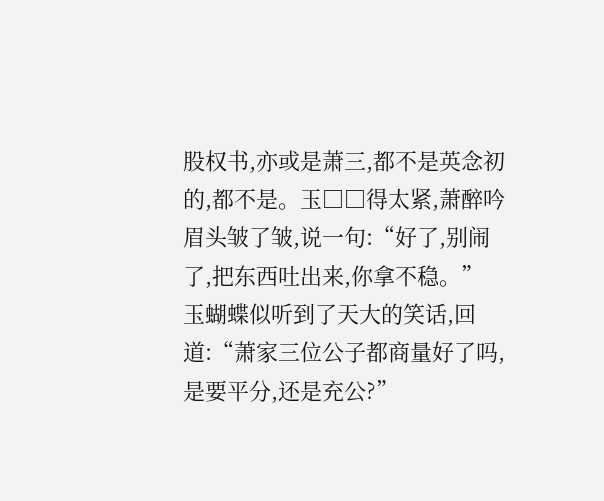股权书,亦或是萧三,都不是英念初的,都不是。玉□□得太紧,萧醉吟眉头皱了皱,说一句:“好了,别闹了,把东西吐出来,你拿不稳。”
玉蝴蝶似听到了天大的笑话,回道:“萧家三位公子都商量好了吗,是要平分,还是充公?”